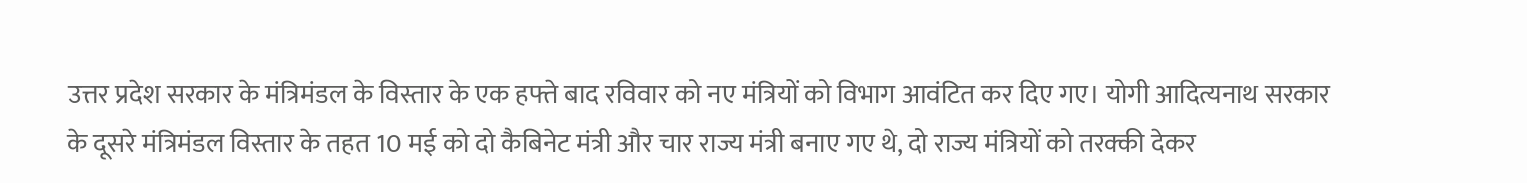उत्तर प्रदेश सरकार के मंत्रिमंडल के विस्तार के एक हफ्ते बाद रविवार को नए मंत्रियों को विभाग आवंटित कर दिए गए। योगी आदित्यनाथ सरकार के दूसरे मंत्रिमंडल विस्तार के तहत 10 मई को दो कैबिनेट मंत्री और चार राज्य मंत्री बनाए गए थे, दो राज्य मंत्रियों को तरक्की देकर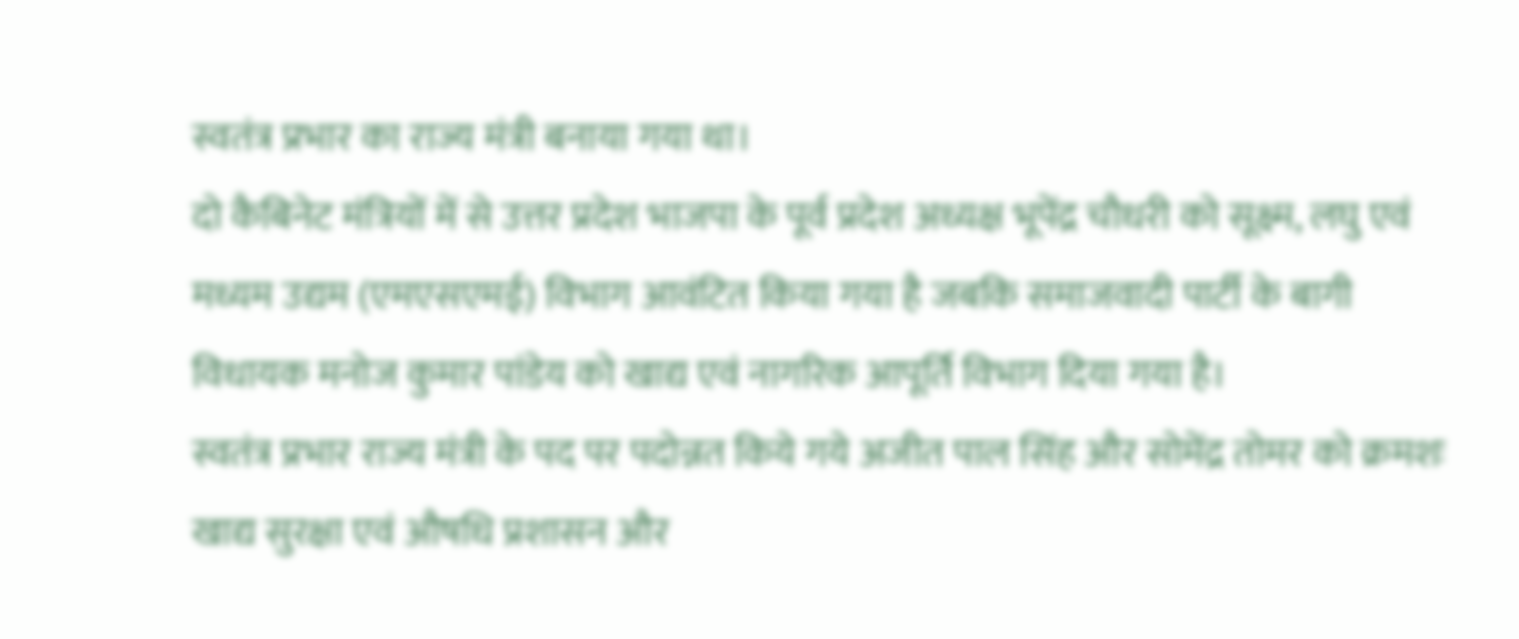स्वतंत्र प्रभार का राज्य मंत्री बनाया गया था।
दो कैबिनेट मंत्रियों में से उत्तर प्रदेश भाजपा के पूर्व प्रदेश अध्यक्ष भूपेंद्र चौधरी को सूक्ष्म, लघु एवं मध्यम उद्यम (एमएसएमई) विभाग आवंटित किया गया है जबकि समाजवादी पार्टी के बागी विधायक मनोज कुमार पांडेय को खाद्य एवं नागरिक आपूर्ति विभाग दिया गया है।
स्वतंत्र प्रभार राज्य मंत्री के पद पर पदोन्नत किये गये अजीत पाल सिंह और सोमेंद्र तोमर को क्रमशः खाद्य सुरक्षा एवं औषधि प्रशासन और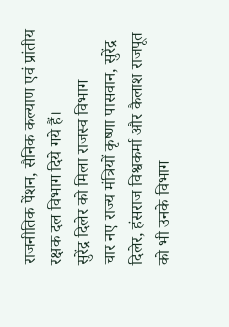राजनीतिक पेंशन, सैनिक कल्याण एवं प्रांतीय रक्षक दल विभाग दिये गये हैं।
सुरेंद्र दिलेर को मिला राजस्व विभाग
चार नए राज्य मंत्रियों कृष्णा पासवान, सुरेंद्र दिलेर, हंसराज विश्वकर्मा और कैलाश राजपूत को भी उनके विभाग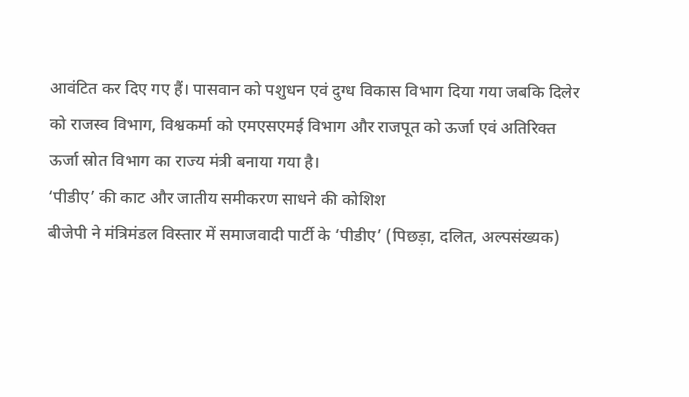आवंटित कर दिए गए हैं। पासवान को पशुधन एवं दुग्ध विकास विभाग दिया गया जबकि दिलेर को राजस्व विभाग, विश्वकर्मा को एमएसएमई विभाग और राजपूत को ऊर्जा एवं अतिरिक्त ऊर्जा स्रोत विभाग का राज्य मंत्री बनाया गया है।
‘पीडीए’ की काट और जातीय समीकरण साधने की कोशिश
बीजेपी ने मंत्रिमंडल विस्तार में समाजवादी पार्टी के ‘पीडीए’ (पिछड़ा, दलित, अल्पसंख्यक)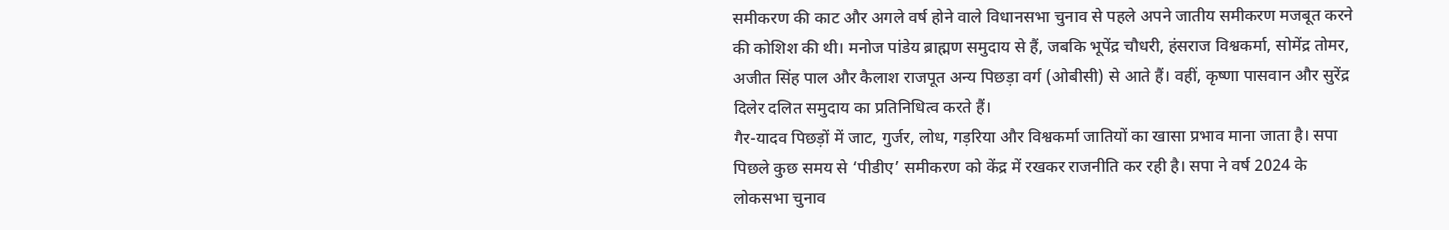समीकरण की काट और अगले वर्ष होने वाले विधानसभा चुनाव से पहले अपने जातीय समीकरण मजबूत करने की कोशिश की थी। मनोज पांडेय ब्राह्मण समुदाय से हैं, जबकि भूपेंद्र चौधरी, हंसराज विश्वकर्मा, सोमेंद्र तोमर, अजीत सिंह पाल और कैलाश राजपूत अन्य पिछड़ा वर्ग (ओबीसी) से आते हैं। वहीं, कृष्णा पासवान और सुरेंद्र दिलेर दलित समुदाय का प्रतिनिधित्व करते हैं।
गैर-यादव पिछड़ों में जाट, गुर्जर, लोध, गड़रिया और विश्वकर्मा जातियों का खासा प्रभाव माना जाता है। सपा पिछले कुछ समय से ‘पीडीए’ समीकरण को केंद्र में रखकर राजनीति कर रही है। सपा ने वर्ष 2024 के लोकसभा चुनाव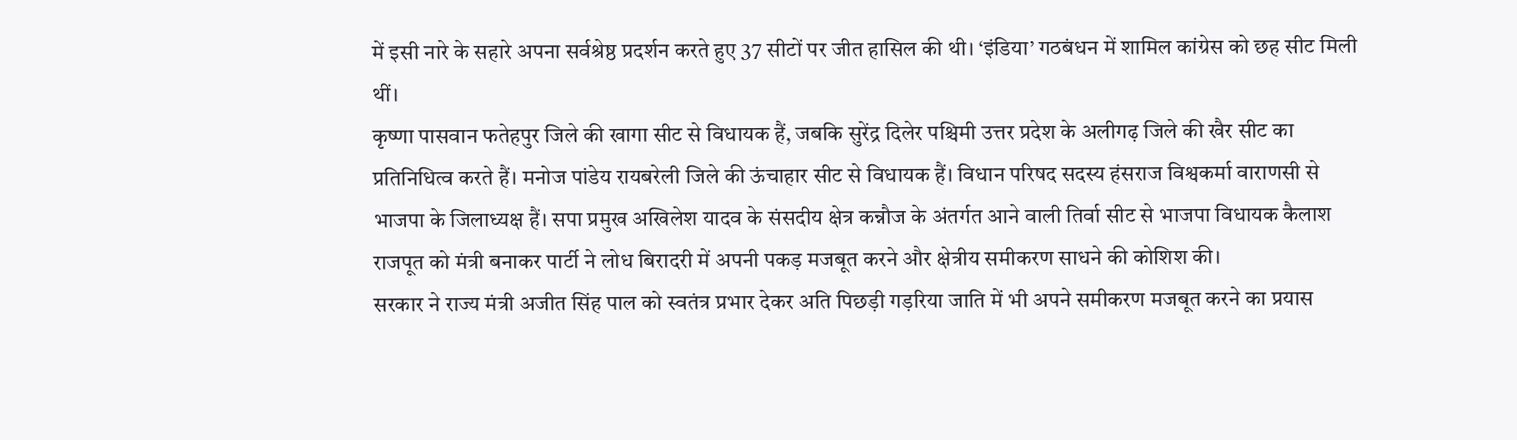में इसी नारे के सहारे अपना सर्वश्रेष्ठ प्रदर्शन करते हुए 37 सीटों पर जीत हासिल की थी। ‘इंडिया’ गठबंधन में शामिल कांग्रेस को छह सीट मिली थीं।
कृष्णा पासवान फतेहपुर जिले की खागा सीट से विधायक हैं, जबकि सुरेंद्र दिलेर पश्चिमी उत्तर प्रदेश के अलीगढ़ जिले की खैर सीट का प्रतिनिधित्व करते हैं। मनोज पांडेय रायबरेली जिले की ऊंचाहार सीट से विधायक हैं। विधान परिषद सदस्य हंसराज विश्वकर्मा वाराणसी से भाजपा के जिलाध्यक्ष हैं। सपा प्रमुख अखिलेश यादव के संसदीय क्षेत्र कन्नौज के अंतर्गत आने वाली तिर्वा सीट से भाजपा विधायक कैलाश राजपूत को मंत्री बनाकर पार्टी ने लोध बिरादरी में अपनी पकड़ मजबूत करने और क्षेत्रीय समीकरण साधने की कोशिश की।
सरकार ने राज्य मंत्री अजीत सिंह पाल को स्वतंत्र प्रभार देकर अति पिछड़ी गड़रिया जाति में भी अपने समीकरण मजबूत करने का प्रयास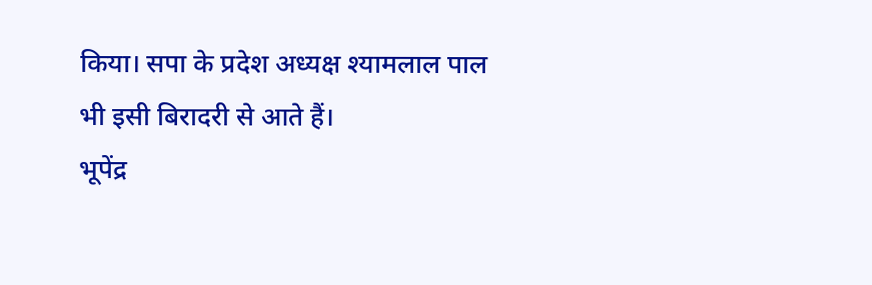किया। सपा के प्रदेश अध्यक्ष श्यामलाल पाल भी इसी बिरादरी से आते हैं।
भूपेंद्र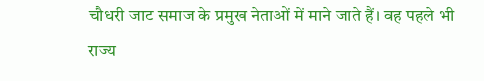चौधरी जाट समाज के प्रमुख नेताओं में माने जाते हैं। वह पहले भी राज्य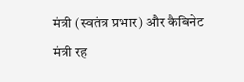मंत्री (स्वतंत्र प्रभार) और कैबिनेट मंत्री रह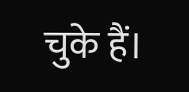चुके हैं।